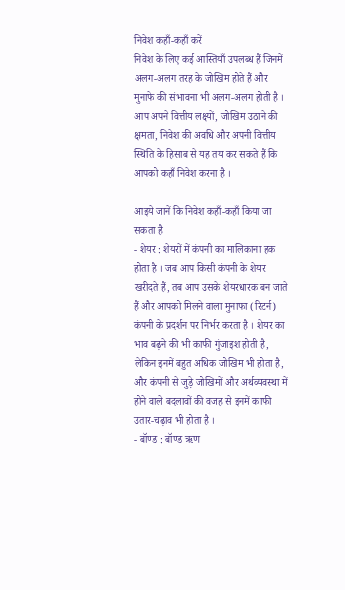निवेश कहाँ-कहाँ करें
निवेश के लिए कई आस्तियाँ उपलब्ध हैं जिनमें अलग-अलग तरह के जोखिम होते हैं और मुनाफे की संभावना भी अलग-अलग होती है । आप अपने वित्तीय लक्ष्यों, जोखिम उठाने की क्षमता, निवेश की अवधि और अपनी वित्तीय स्थिति के हिसाब से यह तय कर सकते हैं कि आपको कहाँ निवेश करना है ।

आइये जानें कि निवेश कहाँ-कहाँ किया जा सकता है
- शेयर : शेयरों में कंपनी का मालिकाना हक होता है । जब आप किसी कंपनी के शेयर खरीदते हैं, तब आप उसके शेयरधारक बन जाते हैं और आपको मिलने वाला मुनाफा (रिटर्न) कंपनी के प्रदर्शन पर निर्भर करता है । शेयर का भाव बढ़ने की भी काफी गुंजाइश होती है, लेकिन इनमें बहुत अधिक जोखिम भी होता है, और कंपनी से जुड़े जोखिमों और अर्थव्यवस्था में होने वाले बदलावों की वजह से इनमें काफी उतार-चढ़ाव भी होता है ।
- बॉण्ड : बॉण्ड ऋण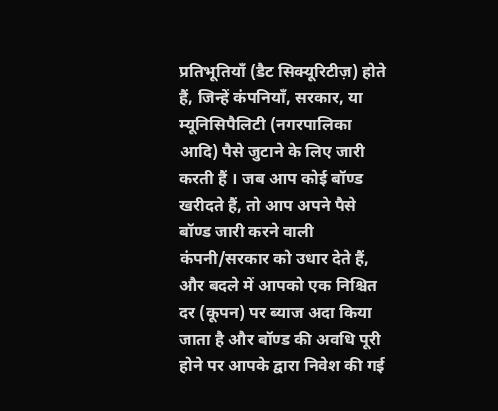प्रतिभूतियाँ (डैट सिक्यूरिटीज़) होते हैं, जिन्हें कंपनियाँ, सरकार, या म्यूनिसिपैलिटी (नगरपालिका आदि) पैसे जुटाने के लिए जारी करती हैं । जब आप कोई बॉण्ड खरीदते हैं, तो आप अपने पैसे बॉण्ड जारी करने वाली कंपनी/सरकार को उधार देते हैं, और बदले में आपको एक निश्चित दर (कूपन) पर ब्याज अदा किया जाता है और बॉण्ड की अवधि पूरी होने पर आपके द्वारा निवेश की गई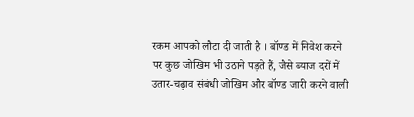रकम आपको लौटा दी जाती है । बॉण्ड में निवेश करने पर कुछ जोखिम भी उठाने पड़ते हैं, जैसे ब्याज दरों में उतार-चढ़ाव संबंधी जोखिम और बॉण्ड जारी करने वाली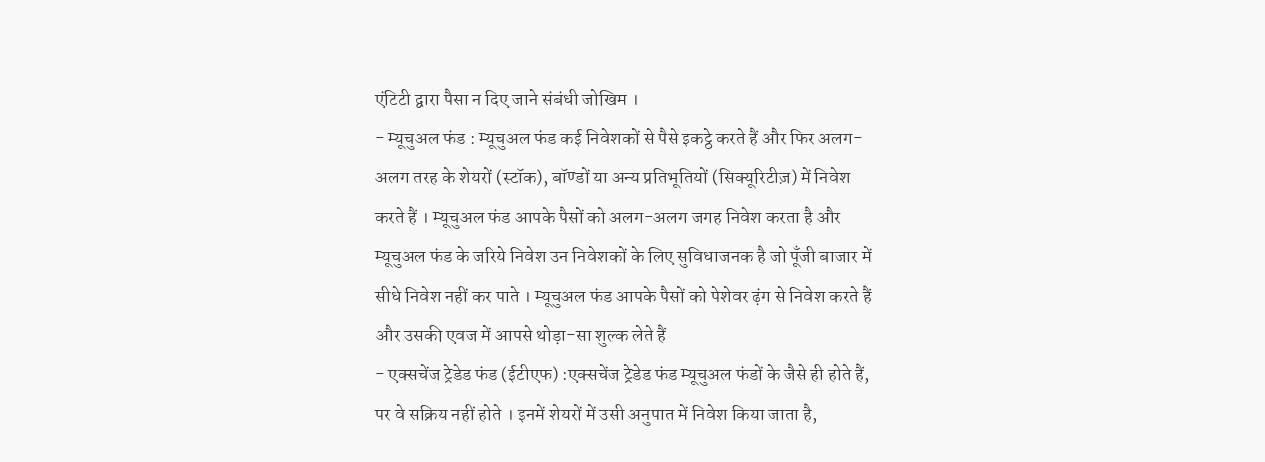एंटिटी द्वारा पैसा न दिए जाने संबंधी जोखिम ।
- म्यूचुअल फंड : म्यूचुअल फंड कई निवेशकों से पैसे इकट्ठे करते हैं और फिर अलग-अलग तरह के शेयरों (स्टॉक), बॉण्डों या अन्य प्रतिभूतियों (सिक्यूरिटीज़) में निवेश करते हैं । म्यूचुअल फंड आपके पैसों को अलग-अलग जगह निवेश करता है और म्यूचुअल फंड के जरिये निवेश उन निवेशकों के लिए सुविधाजनक है जो पूँजी बाजार में सीधे निवेश नहीं कर पाते । म्यूचुअल फंड आपके पैसों को पेशेवर ढ़ंग से निवेश करते हैं और उसकी एवज में आपसे थोड़ा-सा शुल्क लेते हैं
- एक्सचेंज ट्रेडेड फंड (ईटीएफ) :एक्सचेंज ट्रेडेड फंड म्यूचुअल फंडों के जैसे ही होते हैं, पर वे सक्रिय नहीं होते । इनमें शेयरों में उसी अनुपात में निवेश किया जाता है,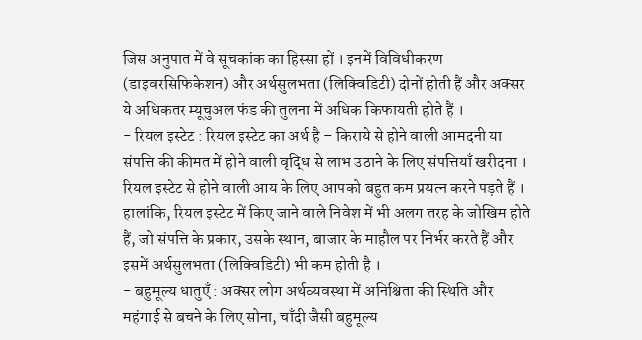जिस अनुपात में वे सूचकांक का हिस्सा हों । इनमें विविधीकरण (डाइवरसिफिकेशन) और अर्थसुलभता (लिक्विडिटी) दोनों होती हैं और अक्सर ये अधिकतर म्यूचुअल फंड की तुलना में अधिक किफायती होते हैं ।
- रियल इस्टेट : रियल इस्टेट का अर्थ है – किराये से होने वाली आमदनी या संपत्ति की कीमत में होने वाली वृद्धि से लाभ उठाने के लिए संपत्तियाँ खरीदना । रियल इस्टेट से होने वाली आय के लिए आपको बहुत कम प्रयत्न करने पड़ते हैं । हालांकि, रियल इस्टेट में किए जाने वाले निवेश में भी अलग तरह के जोखिम होते हैं, जो संपत्ति के प्रकार, उसके स्थान, बाजार के माहौल पर निर्भर करते हैं और इसमें अर्थसुलभता (लिक्विडिटी) भी कम होती है ।
- बहुमूल्य धातुएँ : अक्सर लोग अर्थव्यवस्था में अनिश्चिता की स्थिति और महंगाई से बचने के लिए सोना, चाँदी जैसी बहुमूल्य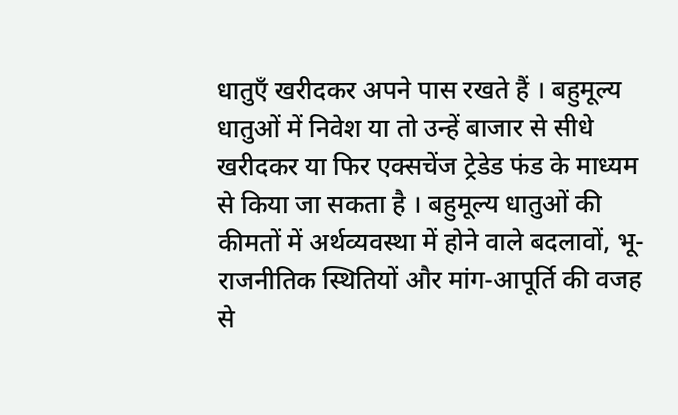धातुएँ खरीदकर अपने पास रखते हैं । बहुमूल्य धातुओं में निवेश या तो उन्हें बाजार से सीधे खरीदकर या फिर एक्सचेंज ट्रेडेड फंड के माध्यम से किया जा सकता है । बहुमूल्य धातुओं की कीमतों में अर्थव्यवस्था में होने वाले बदलावों, भू- राजनीतिक स्थितियों और मांग-आपूर्ति की वजह से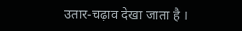उतार-चढ़ाव देखा जाता है ।